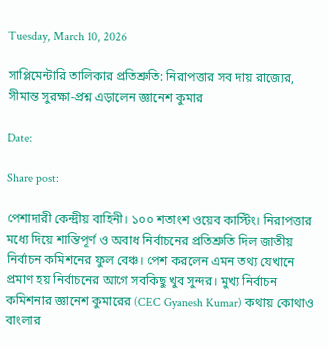Tuesday, March 10, 2026

সাপ্লিমেন্টারি তালিকার প্রতিশ্রুতি: নিরাপত্তার সব দায় রাজ্যের, সীমান্ত সুরক্ষা-প্রশ্ন এড়ালেন জ্ঞানেশ কুমার

Date:

Share post:

পেশাদারী কেন্দ্রীয় বাহিনী। ১০০ শতাংশ ওয়েব কাস্টিং। নিরাপত্তার মধ্যে দিয়ে শান্তিপূর্ণ ও অবাধ নির্বাচনের প্রতিশ্রুতি দিল জাতীয় নির্বাচন কমিশনের ফুল বেঞ্চ। পেশ করলেন এমন তথ্য যেখানে প্রমাণ হয় নির্বাচনের আগে সবকিছু খুব সুন্দর। মুখ্য নির্বাচন কমিশনার জ্ঞানেশ কুমারের (CEC Gyanesh Kumar) কথায় কোথাও বাংলার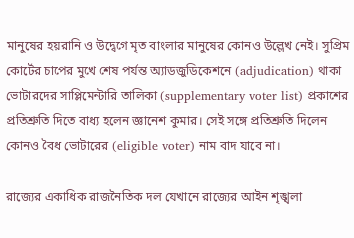মানুষের হয়রানি ও উদ্বেগে মৃত বাংলার মানুষের কোনও উল্লেখ নেই। সুপ্রিম কোর্টের চাপের মুখে শেষ পর্যন্ত অ্যাডজুডিকেশনে (adjudication) থাকা ভোটারদের সাপ্লিমেন্টারি তালিকা (supplementary voter list) প্রকাশের প্রতিশ্রুতি দিতে বাধ্য হলেন জ্ঞানেশ কুমার। সেই সঙ্গে প্রতিশ্রুতি দিলেন কোনও বৈধ ভোটারের (eligible voter) নাম বাদ যাবে না।

রাজ্যের একাধিক রাজনৈতিক দল যেখানে রাজ্যের আইন শৃঙ্খলা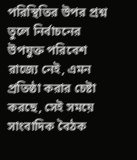পরিস্থিতির উপর প্রশ্ন তুলে নির্বাচনের উপযুক্ত পরিবেশ রাজ্যে নেই, এমন প্রতিষ্ঠা করার চেষ্টা করছে, সেই সময়ে সাংবাদিক বৈঠক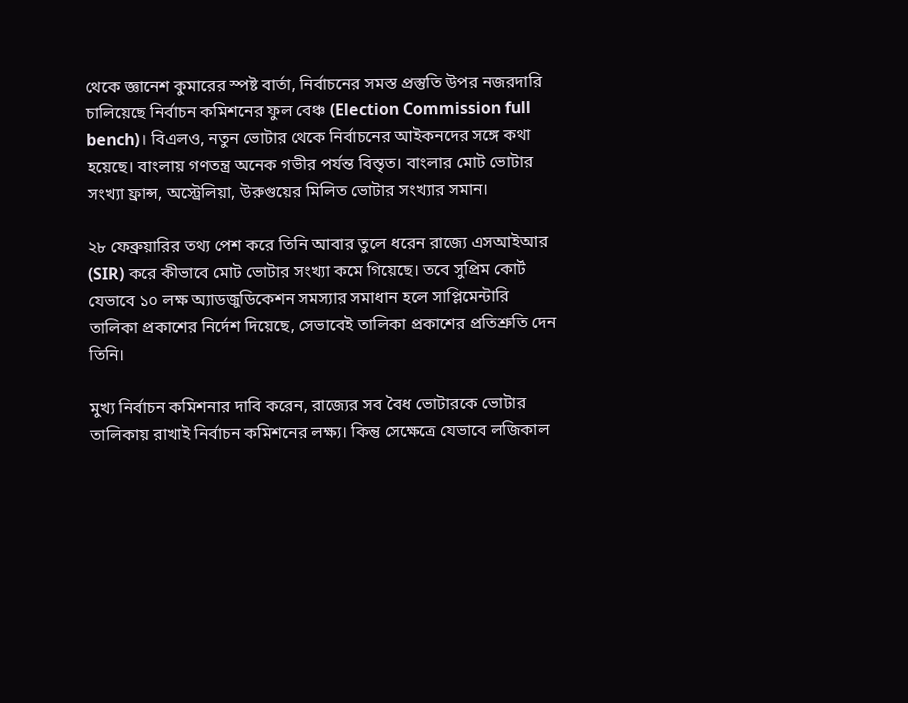থেকে জ্ঞানেশ কুমারের স্পষ্ট বার্তা, নির্বাচনের সমস্ত প্রস্তুতি উপর নজরদারি চালিয়েছে নির্বাচন কমিশনের ফুল বেঞ্চ (Election Commission full bench)। বিএলও, নতুন ভোটার থেকে নির্বাচনের আইকনদের সঙ্গে কথা হয়েছে। বাংলায় গণতন্ত্র অনেক গভীর পর্যন্ত বিস্তৃত। বাংলার মোট ভোটার সংখ্যা ফ্রান্স, অস্ট্রেলিয়া, উরুগুয়ের মিলিত ভোটার সংখ্যার সমান।

২৮ ফেব্রুয়ারির তথ্য পেশ করে তিনি আবার তুলে ধরেন রাজ্যে এসআইআর (SIR) করে কীভাবে মোট ভোটার সংখ্যা কমে গিয়েছে। তবে সুপ্রিম কোর্ট যেভাবে ১০ লক্ষ অ্যাডজুডিকেশন সমস্যার সমাধান হলে সাপ্লিমেন্টারি তালিকা প্রকাশের নির্দেশ দিয়েছে, সেভাবেই তালিকা প্রকাশের প্রতিশ্রুতি দেন তিনি।

মুখ্য নির্বাচন কমিশনার দাবি করেন, রাজ্যের সব বৈধ ভোটারকে ভোটার তালিকায় রাখাই নির্বাচন কমিশনের লক্ষ্য। কিন্তু সেক্ষেত্রে যেভাবে লজিকাল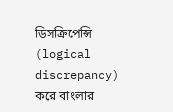ডিসক্রিপেন্সি (logical discrepancy) করে বাংলার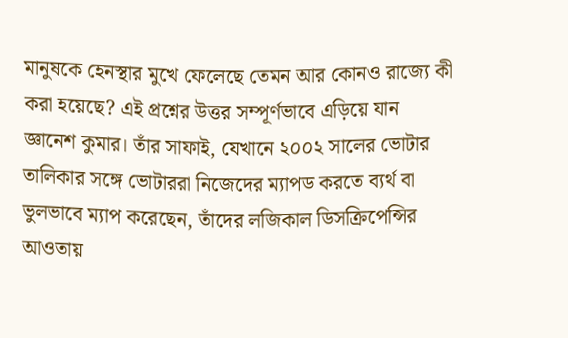মানুষকে হেনস্থার মুখে ফেলেছে তেমন আর কোনও রাজ্যে কী করা হয়েছে? এই প্রশ্নের উত্তর সম্পূর্ণভাবে এড়িয়ে যান জ্ঞানেশ কুমার। তাঁর সাফাই, যেখানে ২০০২ সালের ভোটার তালিকার সঙ্গে ভোটাররা নিজেদের ম্যাপড করতে ব্যর্থ বা ভুলভাবে ম্যাপ করেছেন, তাঁদের লজিকাল ডিসক্রিপেন্সির আওতায়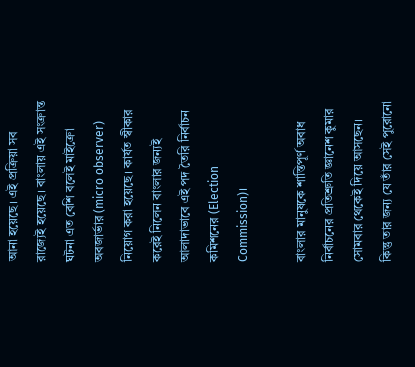আনা হয়েছে। এই প্রক্রিয়া সব রাজ্যেই হয়েছে। বাংলায় এই সংক্রান্ত ঘটনা এত বেশি বলেই মাইক্রো অবজার্ভার (micro observer) নিয়োগ করা হয়েছে। কার্যত স্বীকার করেই নিলেন বাংলার জন্যই আলাদাভাবে এই পদ তৈরি নির্বাচন কমিশনের (Election Commission)।

বাংলার মানুষকে শান্তিপূর্ণ অবাধ নির্বাচনের প্রতিশ্রুতি জ্ঞানেশ কুমার সোমবার থেকেই দিয়ে আসছেন। কিন্তু তার জন্য যে তাঁর সেই পুরোনো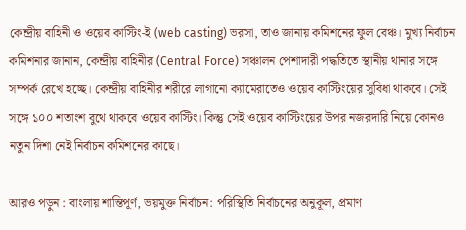কেন্দ্রীয় বাহিনী ও ওয়েব কাস্টিং-ই (web casting) ভরসা, তাও জানায় কমিশনের ফুল বেঞ্চ। মুখ্য নির্বাচন কমিশনার জানান, কেন্দ্রীয় বাহিনীর (Central Force) সঞ্চালন পেশাদারী পদ্ধতিতে স্থানীয় থানার সঙ্গে সম্পর্ক রেখে হচ্ছে। কেন্দ্রীয় বাহিনীর শরীরে লাগানো ক্যামেরাতেও ওয়েব কাস্টিংয়ের সুবিধা থাকবে। সেই সঙ্গে ১০০ শতাংশ বুথে থাকবে ওয়েব কাস্টিং। কিন্তু সেই ওয়েব কাস্টিংয়ের উপর নজরদারি নিয়ে কোনও নতুন দিশা নেই নির্বাচন কমিশনের কাছে।

আরও পড়ুন : বাংলায় শান্তিপূর্ণ, ভয়মুক্ত নির্বাচন: পরিস্থিতি নির্বাচনের অনুকূল, প্রমাণ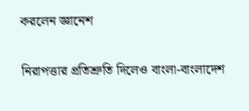করলেন জ্ঞানেশ

নিরাপত্তার প্রতিশ্রুতি দিলেও বাংলা-বাংলাদেশ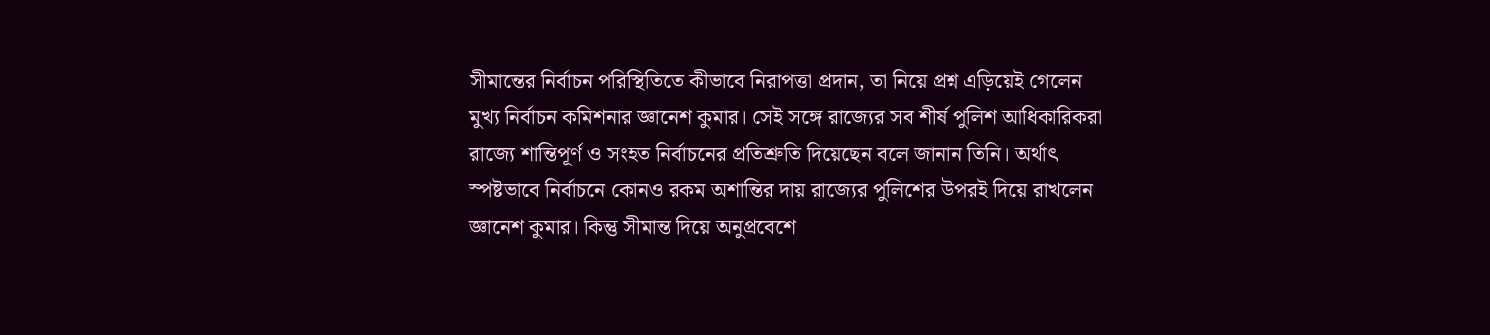সীমান্তের নির্বাচন পরিস্থিতিতে কীভাবে নিরাপত্তা প্রদান, তা নিয়ে প্রশ্ন এড়িয়েই গেলেন মুখ্য নির্বাচন কমিশনার জ্ঞানেশ কুমার। সেই সঙ্গে রাজ্যের সব শীর্ষ পুলিশ আধিকারিকরা রাজ্যে শান্তিপূর্ণ ও সংহত নির্বাচনের প্রতিশ্রুতি দিয়েছেন বলে জানান তিনি। অর্থাৎ স্পষ্টভাবে নির্বাচনে কোনও রকম অশান্তির দায় রাজ্যের পুলিশের উপরই দিয়ে রাখলেন জ্ঞানেশ কুমার। কিন্তু সীমান্ত দিয়ে অনুপ্রবেশে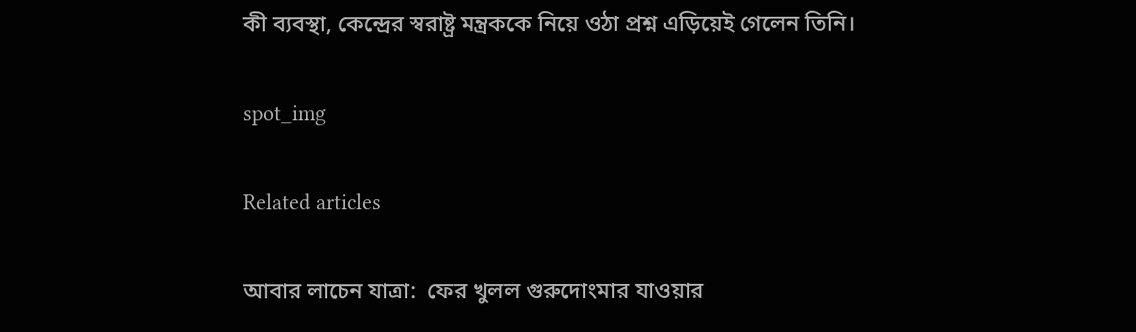কী ব্যবস্থা, কেন্দ্রের স্বরাষ্ট্র মন্ত্রককে নিয়ে ওঠা প্রশ্ন এড়িয়েই গেলেন তিনি।

spot_img

Related articles

আবার লাচেন যাত্রা:  ফের খুলল গুরুদোংমার যাওয়ার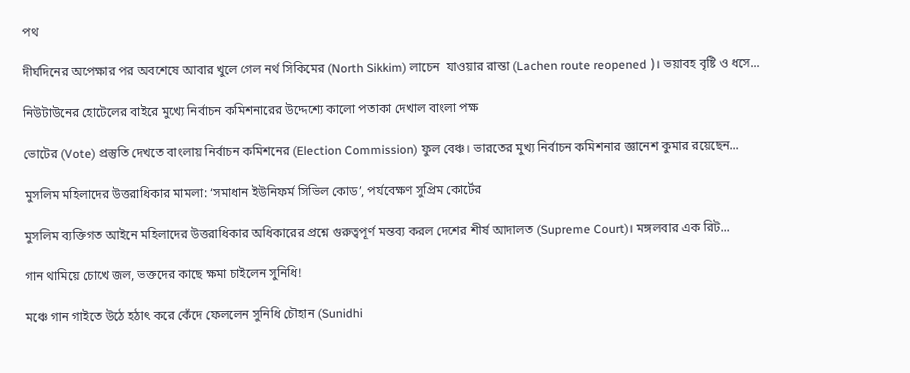পথ

দীর্ঘদিনের অপেক্ষার পর অবশেষে আবার খুলে গেল নর্থ সিকিমের (North Sikkim) লাচেন  যাওয়ার রাস্তা (Lachen route reopened )। ভয়াবহ বৃষ্টি ও ধসে...

নিউটাউনের হোটেলের বাইরে মুখ্যে নির্বাচন কমিশনারের উদ্দেশ্যে কালো পতাকা দেখাল বাংলা পক্ষ

ভোটের (Vote) প্রস্তুতি দেখতে বাংলায় নির্বাচন কমিশনের (Election Commission) ফুল বেঞ্চ। ভারতের মুখ‍্য নির্বাচন কমিশনার জ্ঞানেশ কুমার রয়েছেন...

মুসলিম মহিলাদের উত্তরাধিকার মামলা: ‘সমাধান ইউনিফর্ম সিভিল কোড’, পর্যবেক্ষণ সুপ্রিম কোর্টের

মুসলিম ব্যক্তিগত আইনে মহিলাদের উত্তরাধিকার অধিকারের প্রশ্নে গুরুত্বপূর্ণ মন্তব্য করল দেশের শীর্ষ আদালত (Supreme Court)। মঙ্গলবার এক রিট...

গান থামিয়ে চোখে জল, ভক্তদের কাছে ক্ষমা চাইলেন সুনিধি!

মঞ্চে গান গাইতে উঠে হঠাৎ করে কেঁদে ফেললেন সুনিধি চৌহান (Sunidhi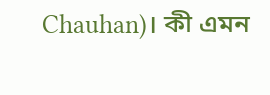Chauhan)। কী এমন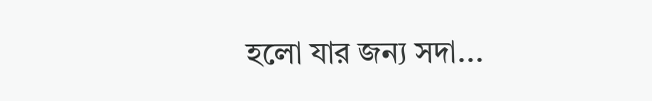হলো যার জন্য সদা...